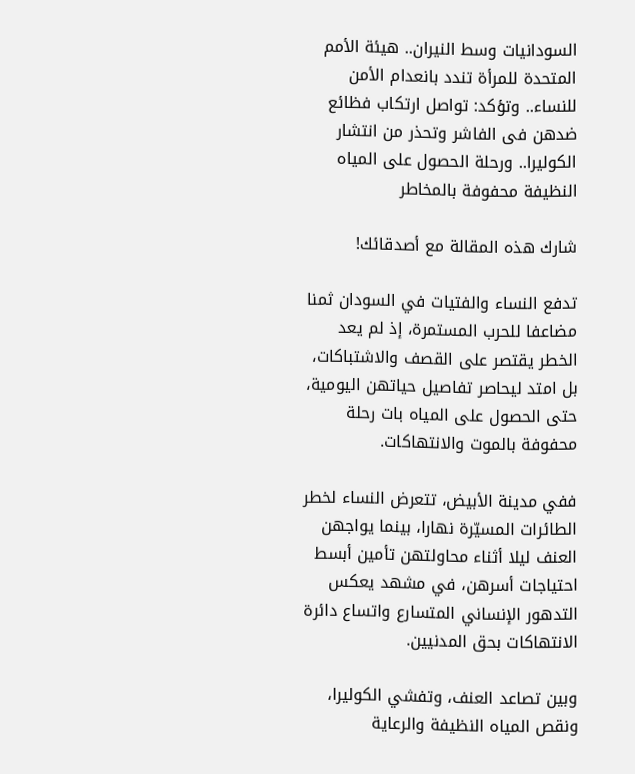السودانيات وسط النيران.. هيئة الأمم المتحدة للمرأة تندد بانعدام الأمن للنساء.. وتؤكد: تواصل ارتكاب فظائع ضدهن فى الفاشر وتحذر من انتشار الكوليرا.. ورحلة الحصول على المياه النظيفة محفوفة بالمخاطر

شارك هذه المقالة مع أصدقائك!

تدفع النساء والفتيات في السودان ثمنا مضاعفا للحرب المستمرة، إذ لم يعد الخطر يقتصر على القصف والاشتباكات، بل امتد ليحاصر تفاصيل حياتهن اليومية، حتى الحصول على المياه بات رحلة محفوفة بالموت والانتهاكات.

ففي مدينة الأبيض، تتعرض النساء لخطر الطائرات المسيّرة نهارا، بينما يواجهن العنف ليلا أثناء محاولتهن تأمين أبسط احتياجات أسرهن، في مشهد يعكس التدهور الإنساني المتسارع واتساع دائرة الانتهاكات بحق المدنيين.

وبين تصاعد العنف، وتفشي الكوليرا، ونقص المياه النظيفة والرعاية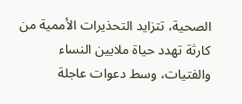الصحية، تتزايد التحذيرات الأممية من كارثة تهدد حياة ملايين النساء والفتيات، وسط دعوات عاجلة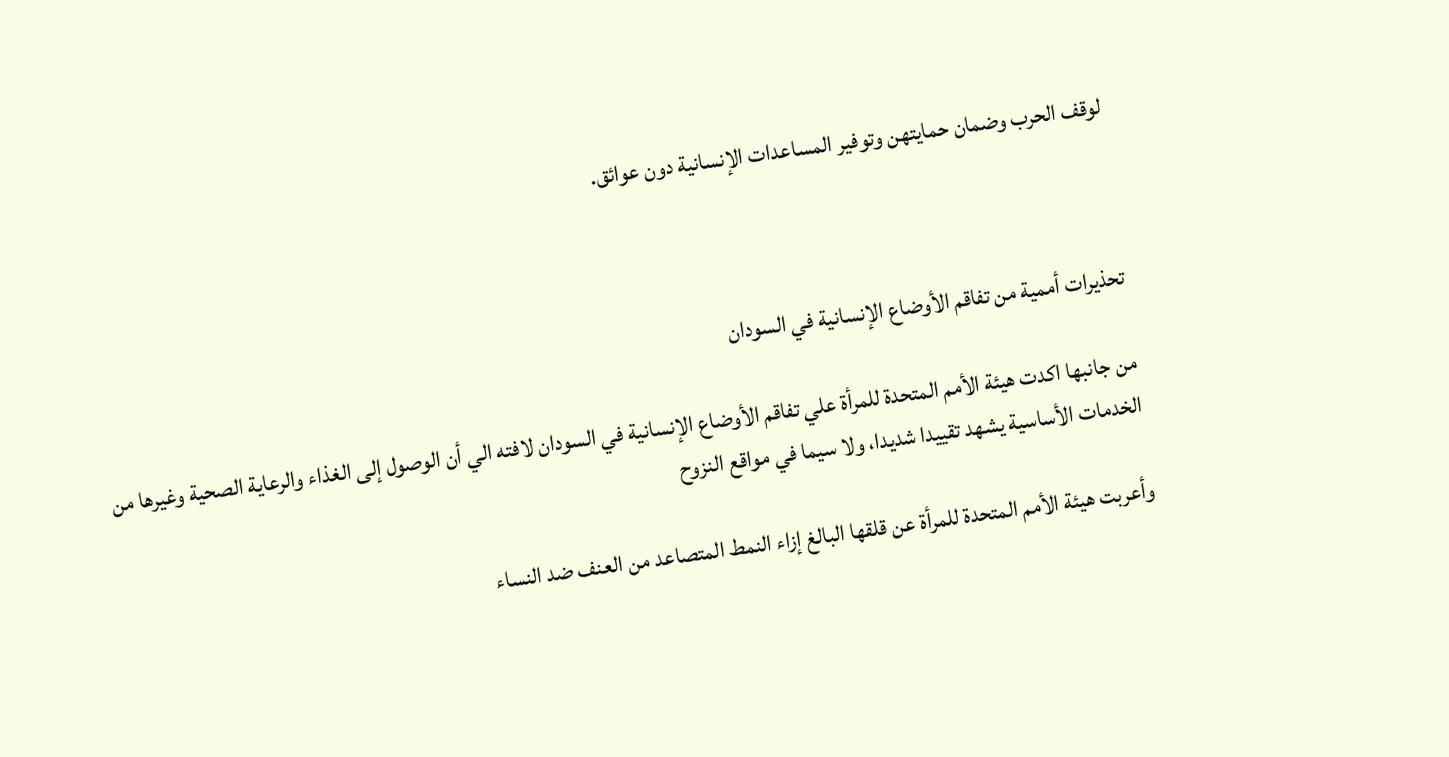لوقف الحرب وضمان حمايتهن وتوفير المساعدات الإنسانية دون عوائق.



تحذيرات أممية من تفاقم الأوضاع الإنسانية في السودان

من جانبها اكدت هيئة الأمم المتحدة للمرأة علي تفاقم الأوضاع الإنسانية في السودان لافته الي أن الوصول إلى الغذاء والرعاية الصحية وغيرها من الخدمات الأساسية يشهد تقييدا شديدا، ولا سيما في مواقع النزوح

وأعربت هيئة الأمم المتحدة للمرأة عن قلقها البالغ إزاء النمط المتصاعد من العنف ضد النساء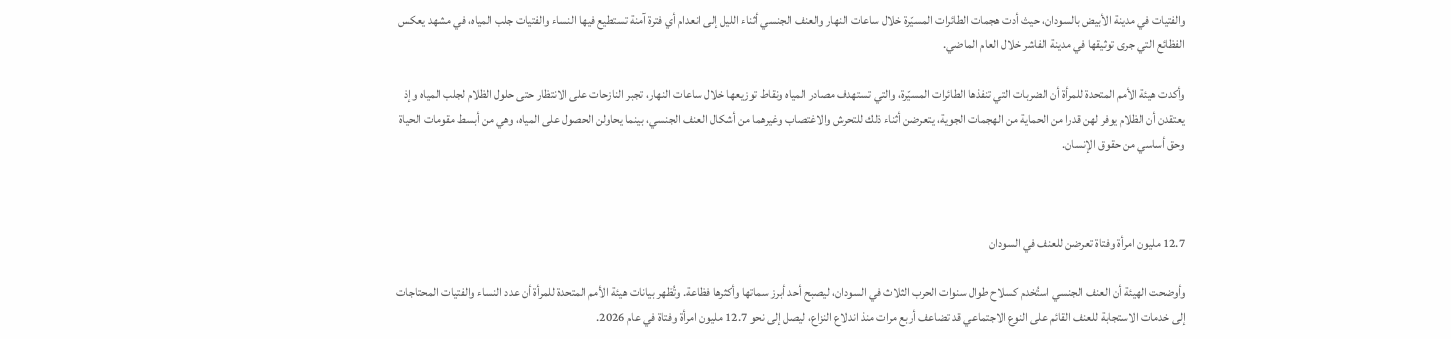والفتيات في مدينة الأبيض بالسودان، حيث أدت هجمات الطائرات المسيّرة خلال ساعات النهار والعنف الجنسي أثناء الليل إلى انعدام أي فترة آمنة تستطيع فيها النساء والفتيات جلب المياه، في مشهد يعكس الفظائع التي جرى توثيقها في مدينة الفاشر خلال العام الماضي.

وأكدت هيئة الأمم المتحدة للمرأة أن الضربات التي تنفذها الطائرات المسيّرة، والتي تستهدف مصادر المياه ونقاط توزيعها خلال ساعات النهار، تجبر النازحات على الانتظار حتى حلول الظلام لجلب المياه وإذ يعتقدن أن الظلام يوفر لهن قدرا من الحماية من الهجمات الجوية، يتعرضن أثناء ذلك للتحرش والاغتصاب وغيرهما من أشكال العنف الجنسي، بينما يحاولن الحصول على المياه، وهي من أبسط مقومات الحياة وحق أساسي من حقوق الإنسان.



12.7 مليون امرأة وفتاة تعرضن للعنف في السودان

وأوضحت الهيئة أن العنف الجنسي استُخدم كسلاح طوال سنوات الحرب الثلاث في السودان، ليصبح أحد أبرز سماتها وأكثرها فظاعة. وتُظهر بيانات هيئة الأمم المتحدة للمرأة أن عدد النساء والفتيات المحتاجات إلى خدمات الاستجابة للعنف القائم على النوع الاجتماعي قد تضاعف أربع مرات منذ اندلاع النزاع، ليصل إلى نحو 12.7 مليون امرأة وفتاة في عام 2026.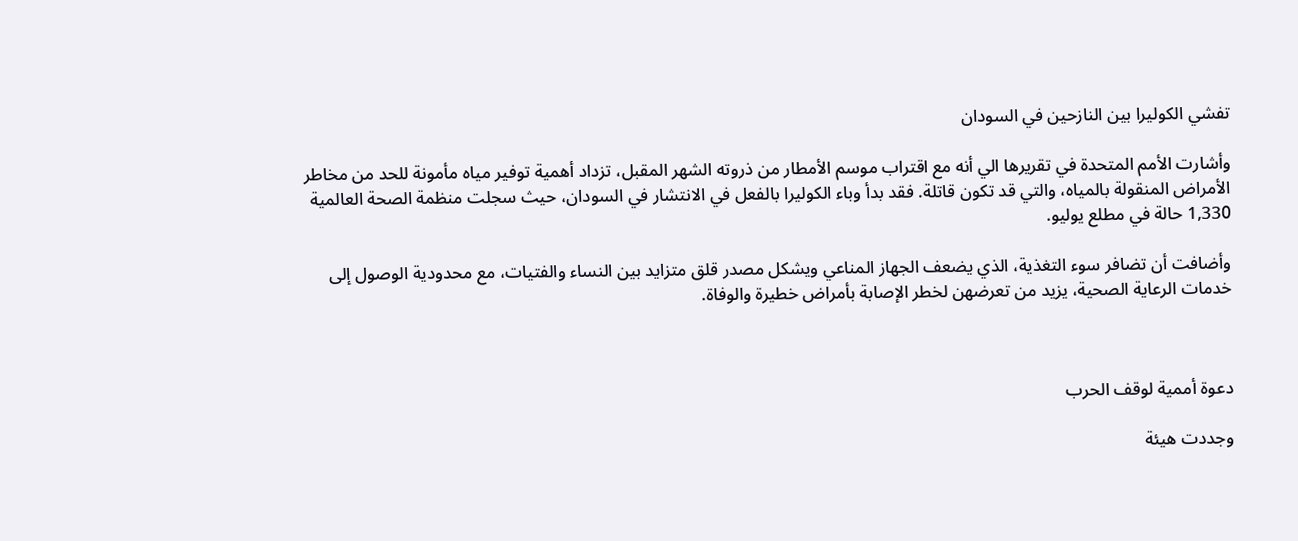تفشي الكوليرا بين النازحين في السودان

وأشارت الأمم المتحدة في تقريرها الي أنه مع اقتراب موسم الأمطار من ذروته الشهر المقبل، تزداد أهمية توفير مياه مأمونة للحد من مخاطر الأمراض المنقولة بالمياه، والتي قد تكون قاتلة. فقد بدأ وباء الكوليرا بالفعل في الانتشار في السودان، حيث سجلت منظمة الصحة العالمية 1,330 حالة في مطلع يوليو.

وأضافت أن تضافر سوء التغذية، الذي يضعف الجهاز المناعي ويشكل مصدر قلق متزايد بين النساء والفتيات، مع محدودية الوصول إلى خدمات الرعاية الصحية، يزيد من تعرضهن لخطر الإصابة بأمراض خطيرة والوفاة.



دعوة أممية لوقف الحرب

وجددت هيئة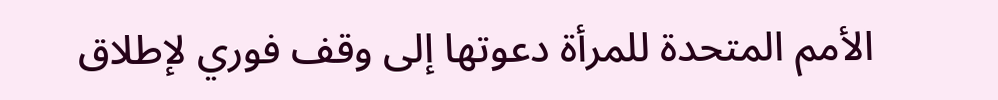الأمم المتحدة للمرأة دعوتها إلى وقف فوري لإطلاق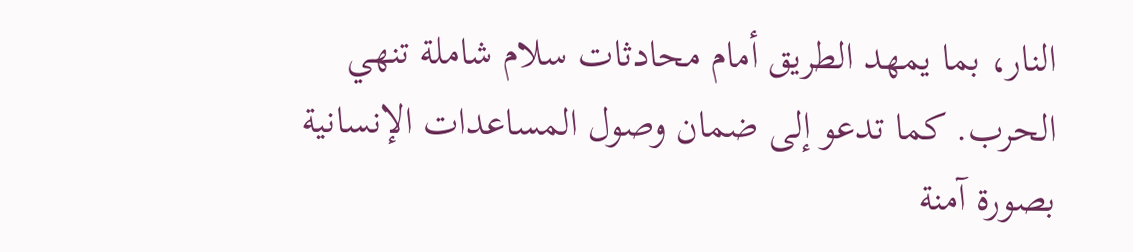النار، بما يمهد الطريق أمام محادثات سلام شاملة تنهي الحرب. كما تدعو إلى ضمان وصول المساعدات الإنسانية بصورة آمنة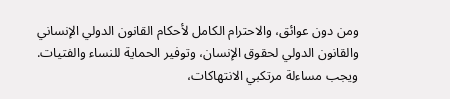ومن دون عوائق، والاحترام الكامل لأحكام القانون الدولي الإنساني والقانون الدولي لحقوق الإنسان، وتوفير الحماية للنساء والفتيات. ويجب مساءلة مرتكبي الانتهاكات،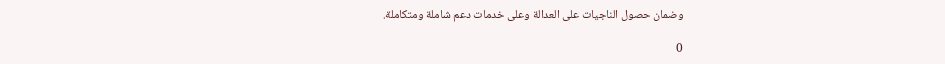وضمان حصول الناجيات على العدالة وعلى خدمات دعم شاملة ومتكاملة.

0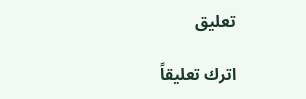تعليق

اترك تعليقاً